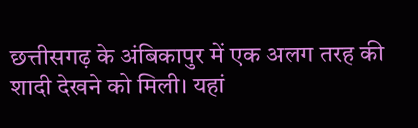छत्तीसगढ़ के अंबिकापुर में एक अलग तरह की शादी देखने को मिली। यहां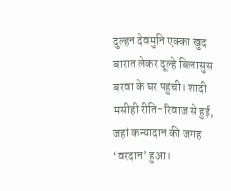दुल्हन देवमुनि एक्का खुद बारात लेकर दूल्हे बिलासुस बरवा के घर पहुंची। शादी मसीही रीति-रिवाज से हुई, जहां कन्यादान की जगह ‘वरदान’ हुआ।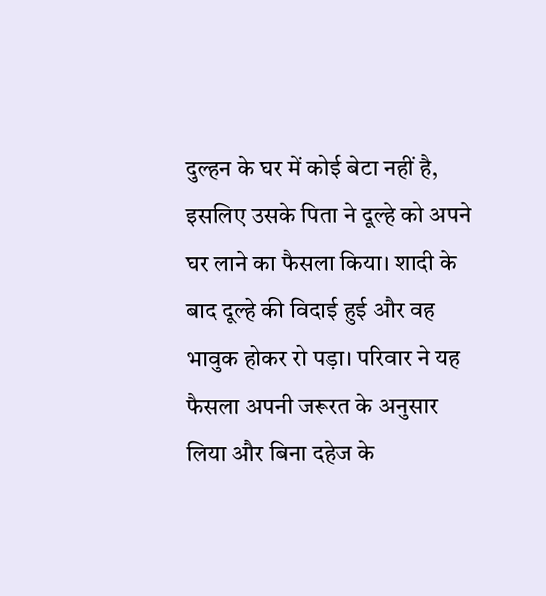दुल्हन के घर में कोई बेटा नहीं है, इसलिए उसके पिता ने दूल्हे को अपने घर लाने का फैसला किया। शादी के बाद दूल्हे की विदाई हुई और वह भावुक होकर रो पड़ा। परिवार ने यह फैसला अपनी जरूरत के अनुसार लिया और बिना दहेज के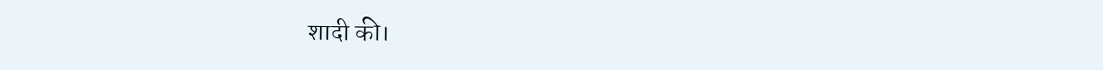शादी की।